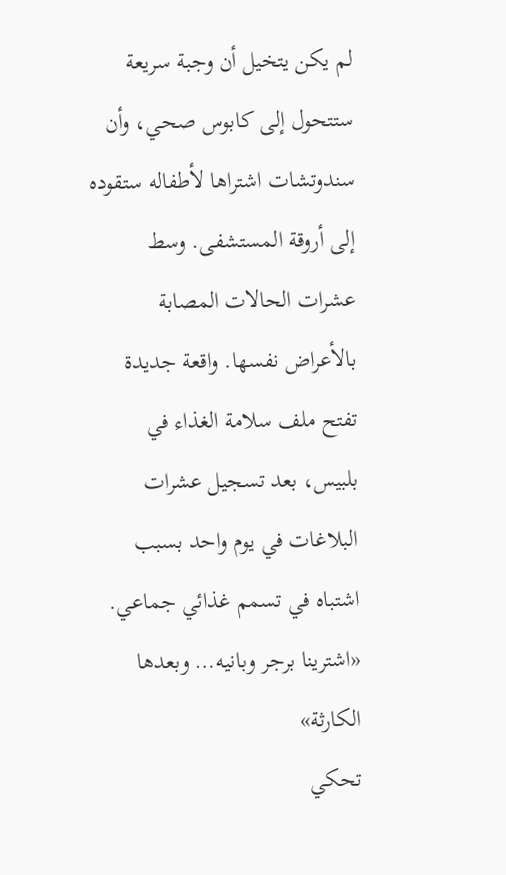لم يكن يتخيل أن وجبة سريعة ستتحول إلى كابوس صحي، وأن سندوتشات اشتراها لأطفاله ستقوده إلى أروقة المستشفى. وسط عشرات الحالات المصابة بالأعراض نفسها. واقعة جديدة تفتح ملف سلامة الغذاء في بلبيس، بعد تسجيل عشرات البلاغات في يوم واحد بسبب اشتباه في تسمم غذائي جماعي.
«اشترينا برجر وبانيه… وبعدها الكارثة»
تحكي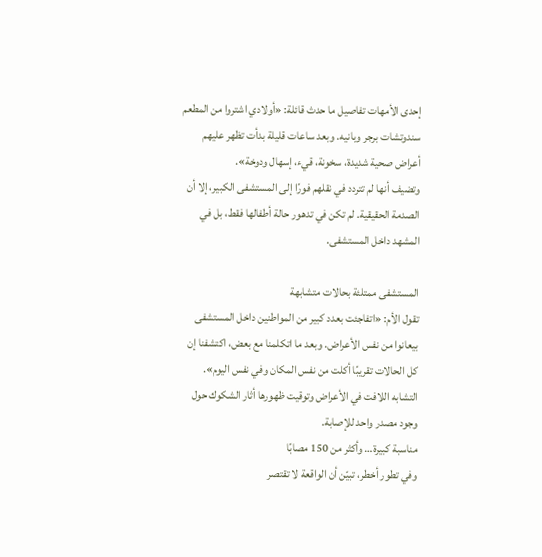إحدى الأمهات تفاصيل ما حدث قائلة: «أولادي اشتروا من المطعم سندوتشات برجر وبانيه. وبعد ساعات قليلة بدأت تظهر عليهم أعراض صحية شديدة، سخونة، قيء، إسهال ودوخة».
وتضيف أنها لم تتردد في نقلهم فورًا إلى المستشفى الكبير، إلا أن الصدمة الحقيقية. لم تكن في تدهور حالة أطفالها فقط، بل في المشهد داخل المستشفى.

المستشفى ممتلئة بحالات متشابهة
تقول الأم: «اتفاجئت بعدد كبير من المواطنين داخل المستشفى بيعانوا من نفس الأعراض. وبعد ما اتكلمنا مع بعض، اكتشفنا إن كل الحالات تقريبًا أكلت من نفس المكان وفي نفس اليوم».
التشابه اللافت في الأعراض وتوقيت ظهورها أثار الشكوك حول وجود مصدر واحد للإصابة.
مناسبة كبيرة… وأكثر من 150 مصابًا
وفي تطور أخطر، تبيّن أن الواقعة لا تقتصر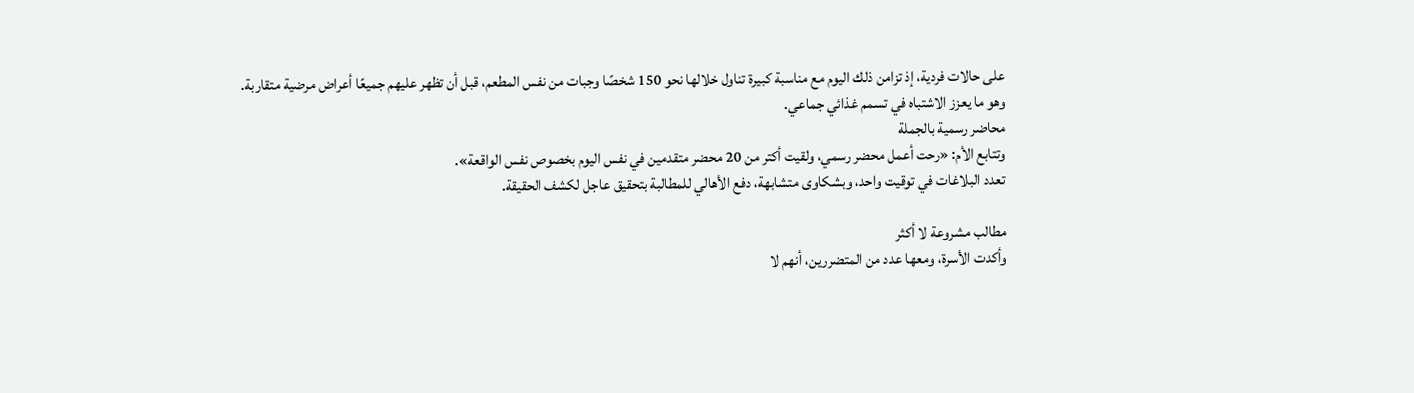على حالات فردية، إذ تزامن ذلك اليوم مع مناسبة كبيرة تناول خلالها نحو 150 شخصًا وجبات من نفس المطعم، قبل أن تظهر عليهم جميعًا أعراض مرضية متقاربة.
وهو ما يعزز الاشتباه في تسمم غذائي جماعي.
محاضر رسمية بالجملة
وتتابع الأم: «رحت أعمل محضر رسمي، ولقيت أكتر من 20 محضر متقدمين في نفس اليوم بخصوص نفس الواقعة».
تعدد البلاغات في توقيت واحد، وبشكاوى متشابهة، دفع الأهالي للمطالبة بتحقيق عاجل لكشف الحقيقة.

مطالب مشروعة لا أكثر
وأكدت الأسرة، ومعها عدد من المتضررين، أنهم لا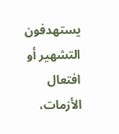يستهدفون التشهير أو افتعال الأزمات،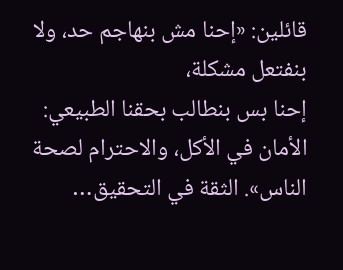قائلين: «إحنا مش بنهاجم حد، ولا بنفتعل مشكلة،
إحنا بس بنطالب بحقنا الطبيعي: الأمان في الأكل، والاحترام لصحة الناس». الثقة في التحقيق…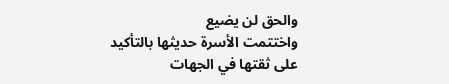والحق لن يضيع
واختتمت الأسرة حديثها بالتأكيد على ثقتها في الجهات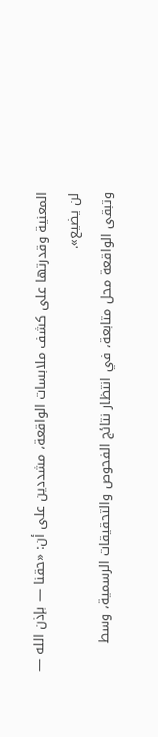المعنية وقدرتها على كشف ملابسات الواقعة، مشددين على أن: «حقنا — بإذن الله — لن يضيع».
وتبقى الواقعة محل متابعة، في انتظار نتائج الفحوص والتحقيقات الرسمية، وسط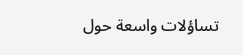تساؤلات واسعة حول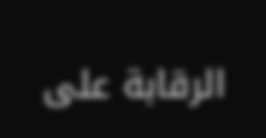الرقابة على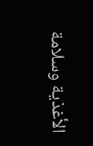الأغذية وسلامة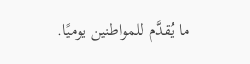ما يُقدَّم للمواطنين يوميًا.